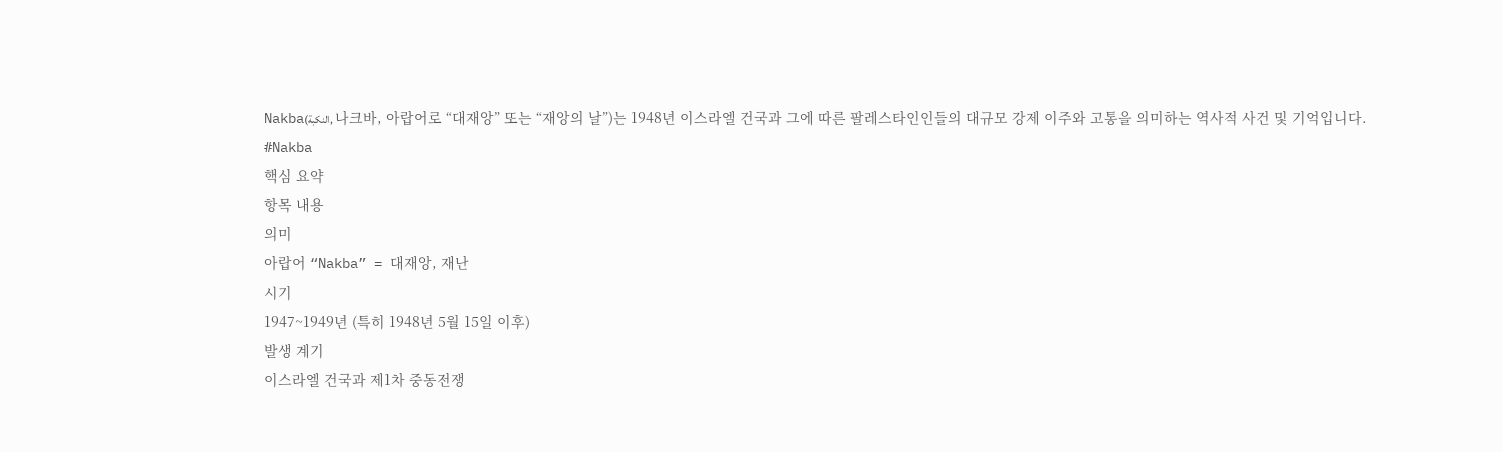Nakba(النكبة, 나크바, 아랍어로 “대재앙” 또는 “재앙의 날”)는 1948년 이스라엘 건국과 그에 따른 팔레스타인인들의 대규모 강제 이주와 고통을 의미하는 역사적 사건 및 기억입니다.
#Nakba
핵심 요약
항목 내용
의미
아랍어 “Nakba” = 대재앙, 재난
시기
1947~1949년 (특히 1948년 5월 15일 이후)
발생 계기
이스라엘 건국과 제1차 중동전쟁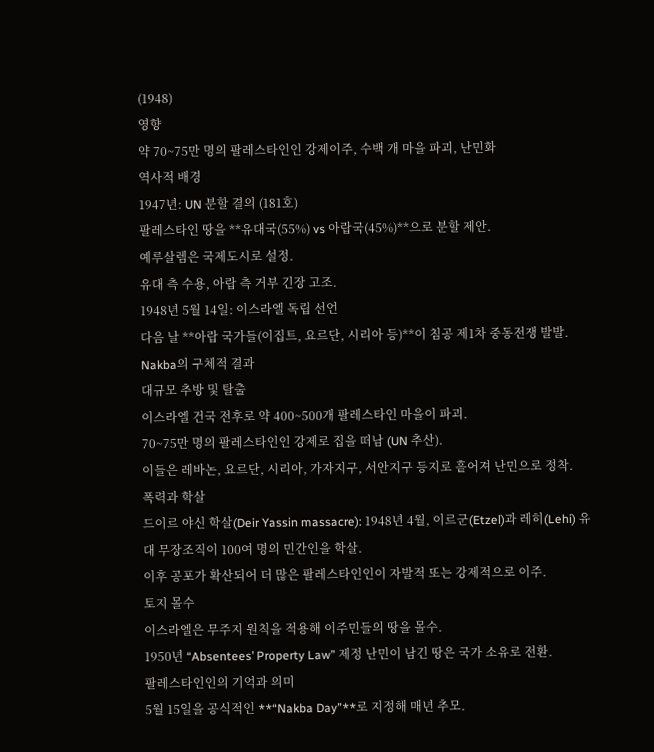(1948)
영향
약 70~75만 명의 팔레스타인인 강제이주, 수백 개 마을 파괴, 난민화
역사적 배경
1947년: UN 분할 결의 (181호)
팔레스타인 땅을 **유대국(55%) vs 아랍국(45%)**으로 분할 제안.
예루살렘은 국제도시로 설정.
유대 측 수용, 아랍 측 거부 긴장 고조.
1948년 5월 14일: 이스라엘 독립 선언
다음 날 **아랍 국가들(이집트, 요르단, 시리아 등)**이 침공 제1차 중동전쟁 발발.
Nakba의 구체적 결과
대규모 추방 및 탈출
이스라엘 건국 전후로 약 400~500개 팔레스타인 마을이 파괴.
70~75만 명의 팔레스타인인 강제로 집을 떠남 (UN 추산).
이들은 레바논, 요르단, 시리아, 가자지구, 서안지구 등지로 흩어져 난민으로 정착.
폭력과 학살
드이르 야신 학살(Deir Yassin massacre): 1948년 4월, 이르군(Etzel)과 레히(Lehi) 유대 무장조직이 100여 명의 민간인을 학살.
이후 공포가 확산되어 더 많은 팔레스타인인이 자발적 또는 강제적으로 이주.
토지 몰수
이스라엘은 무주지 원칙을 적용해 이주민들의 땅을 몰수.
1950년 “Absentees’ Property Law” 제정 난민이 남긴 땅은 국가 소유로 전환.
팔레스타인인의 기억과 의미
5월 15일을 공식적인 **“Nakba Day”**로 지정해 매년 추모.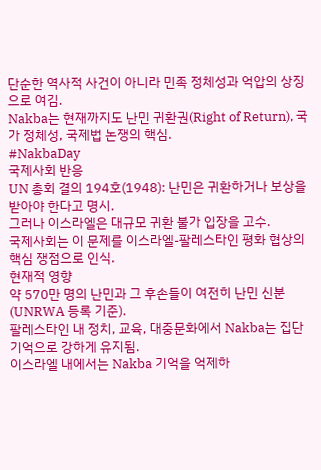단순한 역사적 사건이 아니라 민족 정체성과 억압의 상징으로 여김.
Nakba는 현재까지도 난민 귀환권(Right of Return), 국가 정체성, 국제법 논쟁의 핵심.
#NakbaDay
국제사회 반응
UN 총회 결의 194호(1948): 난민은 귀환하거나 보상을 받아야 한다고 명시.
그러나 이스라엘은 대규모 귀환 불가 입장을 고수.
국제사회는 이 문제를 이스라엘-팔레스타인 평화 협상의 핵심 쟁점으로 인식.
현재적 영향
약 570만 명의 난민과 그 후손들이 여전히 난민 신분 (UNRWA 등록 기준).
팔레스타인 내 정치, 교육, 대중문화에서 Nakba는 집단기억으로 강하게 유지됨.
이스라엘 내에서는 Nakba 기억을 억제하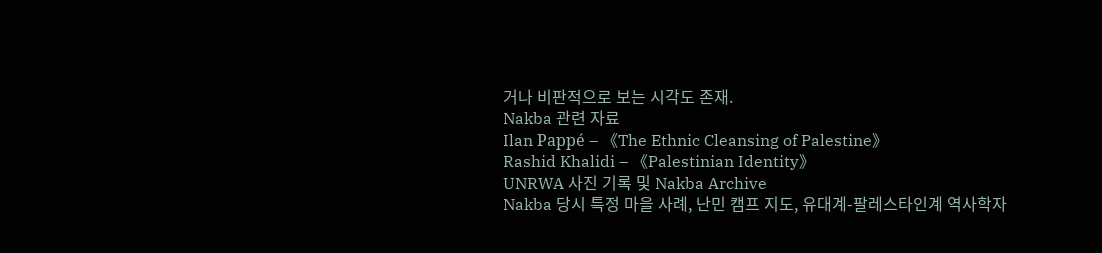거나 비판적으로 보는 시각도 존재.
Nakba 관련 자료
Ilan Pappé – 《The Ethnic Cleansing of Palestine》
Rashid Khalidi – 《Palestinian Identity》
UNRWA 사진 기록 및 Nakba Archive
Nakba 당시 특정 마을 사례, 난민 캠프 지도, 유대계-팔레스타인계 역사학자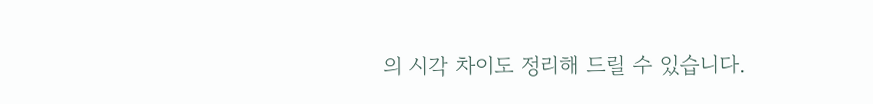의 시각 차이도 정리해 드릴 수 있습니다.